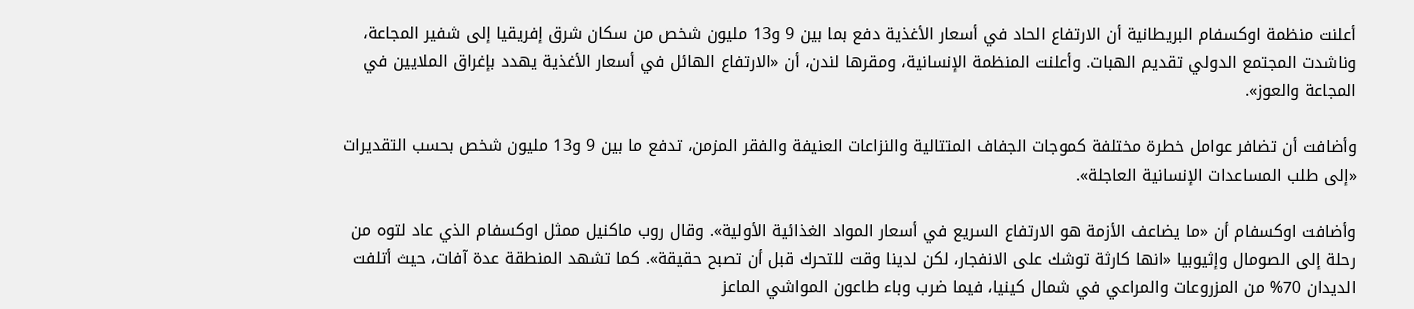أعلنت منظمة اوكسفام البريطانية أن الارتفاع الحاد في أسعار الأغذية دفع بما بين 9 و13 مليون شخص من سكان شرق إفريقيا إلى شفير المجاعة، وناشدت المجتمع الدولي تقديم الهبات. وأعلنت المنظمة الإنسانية، ومقرها لندن، أن «الارتفاع الهائل في أسعار الأغذية يهدد بإغراق الملايين في المجاعة والعوز».

وأضافت أن تضافر عوامل خطرة مختلفة كموجات الجفاف المتتالية والنزاعات العنيفة والفقر المزمن، تدفع ما بين 9 و13 مليون شخص بحسب التقديرات «إلى طلب المساعدات الإنسانية العاجلة».

وأضافت اوكسفام أن «ما يضاعف الأزمة هو الارتفاع السريع في أسعار المواد الغذائية الأولية». وقال روب ماكنيل ممثل اوكسفام الذي عاد لتوه من رحلة إلى الصومال وإثيوبيا «انها كارثة توشك على الانفجار، لكن لدينا وقت للتحرك قبل أن تصبح حقيقة». كما تشهد المنطقة عدة آفات، حيث أتلفت الديدان 70% من المزروعات والمراعي في شمال كينيا، فيما ضرب وباء طاعون المواشي الماعز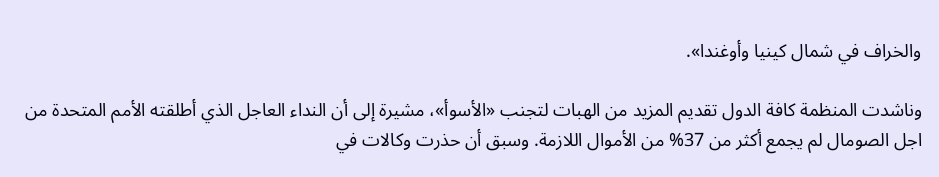والخراف في شمال كينيا وأوغندا».

وناشدت المنظمة كافة الدول تقديم المزيد من الهبات لتجنب «الأسوأ»، مشيرة إلى أن النداء العاجل الذي أطلقته الأمم المتحدة من اجل الصومال لم يجمع أكثر من 37% من الأموال اللازمة. وسبق أن حذرت وكالات في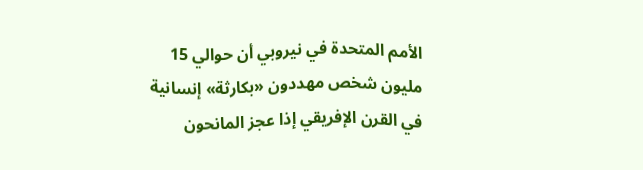الأمم المتحدة في نيروبي أن حوالي 15 مليون شخص مهددون «بكارثة» إنسانية في القرن الإفريقي إذا عجز المانحون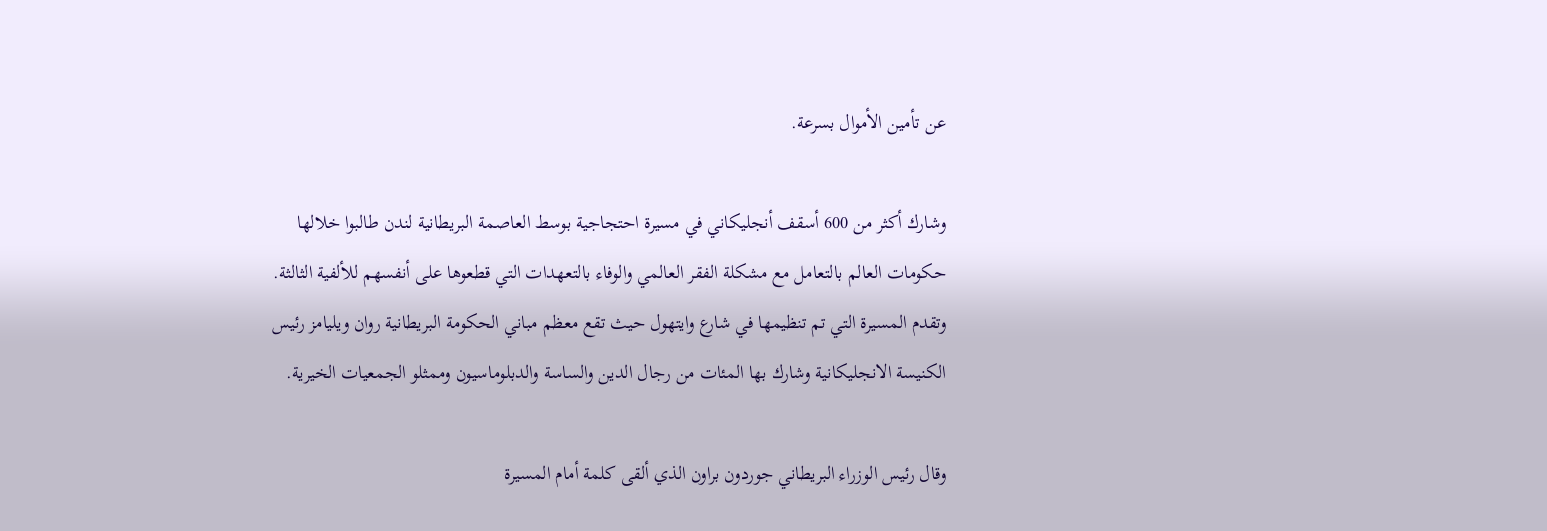عن تأمين الأموال بسرعة.

وشارك أكثر من 600 أسقف أنجليكاني في مسيرة احتجاجية بوسط العاصمة البريطانية لندن طالبوا خلالها حكومات العالم بالتعامل مع مشكلة الفقر العالمي والوفاء بالتعهدات التي قطعوها على أنفسهم للألفية الثالثة. وتقدم المسيرة التي تم تنظيمها في شارع وايتهول حيث تقع معظم مباني الحكومة البريطانية روان ويليامز رئيس الكنيسة الانجليكانية وشارك بها المئات من رجال الدين والساسة والدبلوماسيون وممثلو الجمعيات الخيرية.

وقال رئيس الوزراء البريطاني جوردون براون الذي ألقى كلمة أمام المسيرة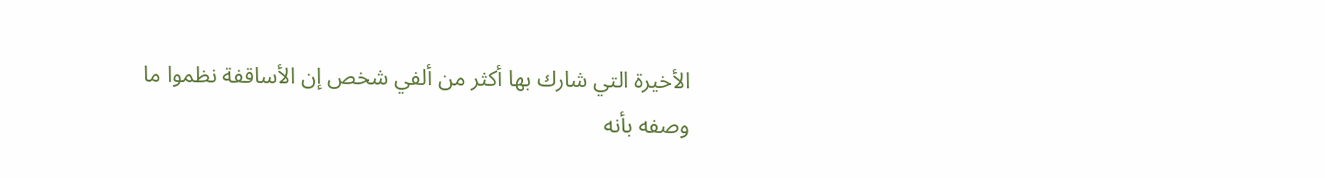الأخيرة التي شارك بها أكثر من ألفي شخص إن الأساقفة نظموا ما وصفه بأنه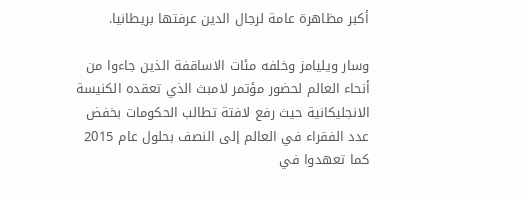أكبر مظاهرة عامة لرجال الدين عرفتها بريطانيا.

وسار ويليامز وخلفه مئات الاساقفة الذين جاءوا من أنحاء العالم لحضور مؤتمر لامبث الذي تعقده الكنيسة الانجليكانية حيث رفع لافتة تطالب الحكومات بخفض عدد الفقراء في العالم إلى النصف بحلول عام 2015 كما تعهدوا في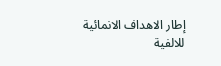إطار الاهداف الانمائية للالفية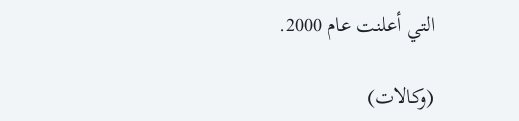التي أعلنت عام 2000.

(وكالات)